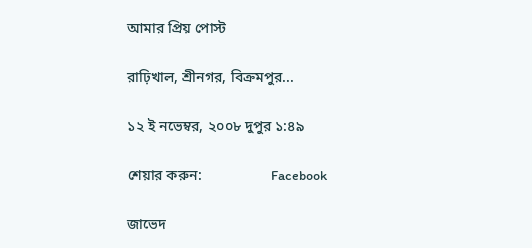আমার প্রিয় পোস্ট

রাঢ়িখাল, শ্রীনগর, বিক্রমপুর...

১২ ই নভেম্বর, ২০০৮ দুপুর ১:৪৯

শেয়ার করুন:                   Facebook

জাভেদ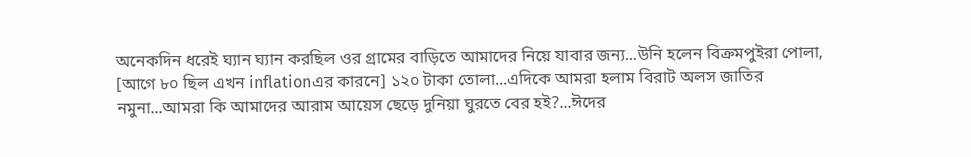অনেকদিন ধরেই ঘ্যান ঘ্যান করছিল ওর গ্রামের বাড়িতে আমাদের নিয়ে যাবার জন্য...উনি হলেন বিক্রমপুইরা পোলা, [আগে ৮০ ছিল এখন inflationএর কারনে] ১২০ টাকা তোলা...এদিকে আমরা হলাম বিরাট অলস জাতির নমুনা...আমরা কি আমাদের আরাম আয়েস ছেড়ে দুনিয়া ঘুরতে বের হই?...ঈদের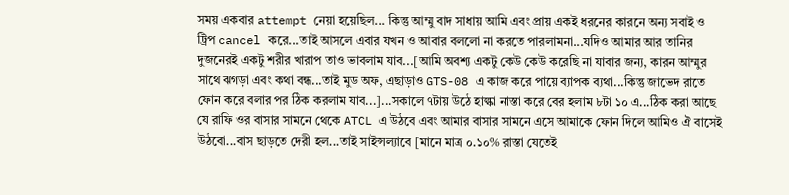সময় একবার attempt নেয়া হয়েছিল... কিন্তু আম্মু বাদ সাধায় আমি এবং প্রায় একই ধরনের কারনে অন্য সবাই ও ট্রিপ cancel করে...তাই আসলে এবার যখন ও আবার বললো না করতে পারলামনা...যদিও আমার আর তানির দুজনেরই একটু শরীর খারাপ তাও ভাবলাম যাব...[আমি অবশ্য একটু কেউ কেউ করেছি না যাবার জন্য, কারন আম্মুর সাথে ঝগড়া এবং কথা বন্ধ...তাই মুড অফ, এছাড়াও GTS-08 এ কাজ করে পায়ে ব্যাপক ব্যথা...কিন্তু জাভেদ রাতে
ফোন করে বলার পর ঠিক করলাম যাব...]...সকালে ৭টায় উঠে হাল্কা নাস্তা করে বের হলাম ৮টা ১০ এ...ঠিক করা আছে যে রাফি ওর বাসার সামনে থেকে ATCL এ উঠবে এবং আমার বাসার সামনে এসে আমাকে ফোন দিলে আমিও ঐ বাসেই উঠবো...বাস ছাড়তে দেরী হল...তাই সাইন্সল্যাবে [মানে মাত্র ০.১০% রাস্তা যেতেই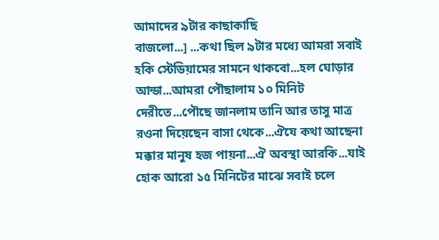আমাদের ৯টার কাছাকাছি
বাজলো...] ...কথা ছিল ৯টার মধ্যে আমরা সবাই হকি স্টেডিয়ামের সামনে থাকবো...হল ঘোড়ার আন্ডা...আমরা পৌছালাম ১০ মিনিট দেরীতে...পৌছে জানলাম তানি আর তাসু মাত্র রওনা দিয়েছেন বাসা থেকে...ঐযে কথা আছেনা মক্কার মানুষ হজ পায়না...ঐ অবস্থা আরকি...যাই হোক আরো ১৫ মিনিটের মাঝে সবাই চলে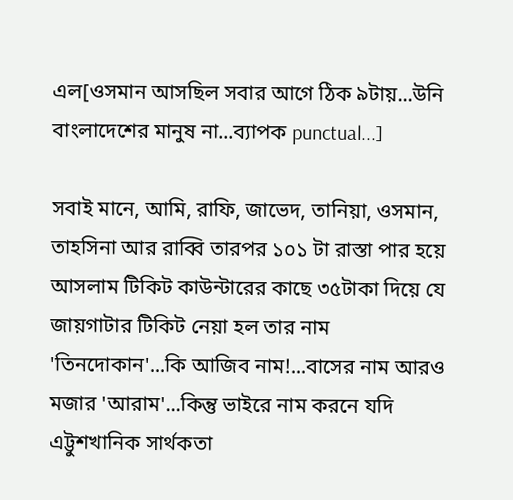এল[ওসমান আসছিল সবার আগে ঠিক ৯টায়...উনি বাংলাদেশের মানুষ না...ব্যাপক punctual...]

সবাই মানে, আমি, রাফি, জাভেদ, তানিয়া, ওসমান, তাহসিনা আর রাব্বি তারপর ১০১ টা রাস্তা পার হয়ে আসলাম টিকিট কাউন্টারের কাছে ৩৫টাকা দিয়ে যে জায়গাটার টিকিট নেয়া হল তার নাম 'তিনদোকান'...কি আজিব নাম!...বাসের নাম আরও মজার 'আরাম'...কিন্তু ভাইরে নাম করনে যদি এট্টুশখানিক সার্থকতা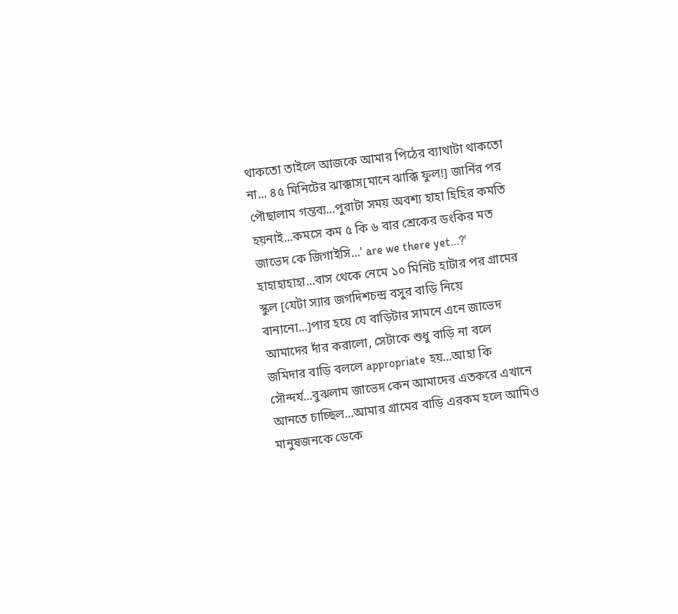থাকতো তাইলে আজকে আমার পিঠের ব্যাথাটা থাকতো না... ৪৫ মিনিটের ঝাক্কাস[মানে ঝাক্কি ফুল!] জার্নির পর পৌছালাম গন্তব্য...পুরাটা সময় অবশ্য হাহা হিহির কমতি হয়নাই...কমসে কম ৫ কি ৬ বার শ্রেকের ডংকির মত জাভেদ কে জিগাইসি...' are we there yet...?' হাহাহাহাহা...বাস থেকে নেমে ১০ মিনিট হাটার পর গ্রামের স্কুল [যেটা স্যার জগদিশচন্দ্র বসুর বাড়ি নিয়ে বানানো...]পার হয়ে যে বাড়িটার সামনে এনে জাভেদ আমাদের দাঁর করালো, সেটাকে শুধু বাড়ি না বলে জমিদার বাড়ি বললে appropriate হয়...আহা কি সৌন্দর্য...বুঝলাম জাভেদ কেন আমাদের এতকরে এখানে আনতে চাচ্ছিল...আমার গ্রামের বাড়ি এরকম হলে আমিও মানুষজনকে ডেকে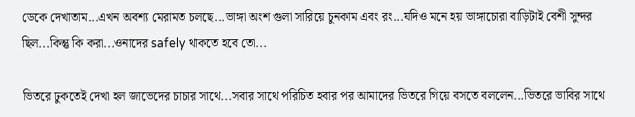ডেকে দেখাতাম...এখন অবশ্য মেরামত চলছে...ভাঙ্গা অংশ গুলা সারিয়ে চুনকাম এবং রং...যদিও মনে হয় ভাঙ্গাচোরা বাড়িটাই বেশী সুন্দর ছিল...কিন্তু কি করা...ওনাদের safely থাকতে হবে তো...

ভিতরে ঢুকতেই দেখা হল জাভেদের চাচার সাথে...সবার সাথে পরিচিত হবার পর আমাদের ভিতরে গিয়ে বসতে বললেন...ভিতরে ভাবির সাথে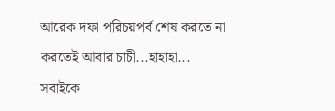আরেক দফা পরিচয়পর্ব শেষ করতে না করতেই আবার চাচী...হাহাহা... সবাইকে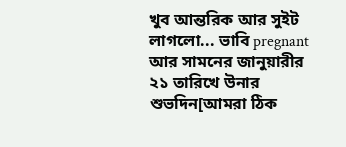খুব আন্তরিক আর সুইট লাগলো... ভাবি pregnant আর সামনের জানুয়ারীর ২১ তারিখে উনার শুভদিন[আমরা ঠিক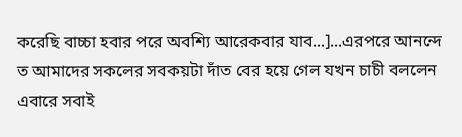করেছি বাচ্চা হবার পরে অবশ্যি আরেকবার যাব...]...এরপরে আনন্দে ত আমাদের সকলের সবকয়টা দাঁত বের হয়ে গেল যখন চাচী বললেন এবারে সবাই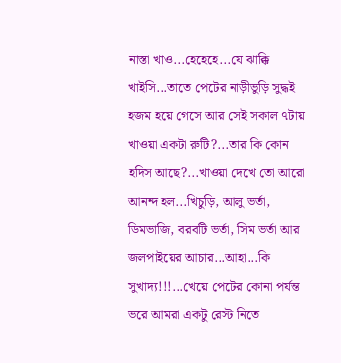নাস্তা খাও...হেহেহে...যে ঝাক্কি খাইসি...তাতে পেটের নাড়ীভুড়ি সুদ্ধই হজম হয়ে গেসে আর সেই সকাল ৭টায় খাওয়া একটা রুটি?...তার কি কোন হদিস আছে?...খাওয়া দেখে তো আরো আনন্দ হল...খিচুড়ি, আলু ভর্তা, ডিমভাজি, বরবটি ভর্তা, সিম ভর্তা আর জলপাইয়ের আচার...আহা...কি সুখাদ্য!!!...খেয়ে পেটের কোনা পর্যন্ত ভরে আমরা একটু রেস্ট নিতে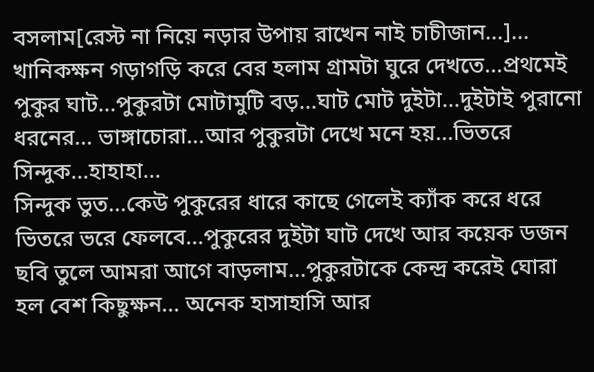বসলাম[রেস্ট না নিয়ে নড়ার উপায় রাখেন নাই চাচীজান...]...
খানিকক্ষন গড়াগড়ি করে বের হলাম গ্রামটা ঘুরে দেখতে...প্রথমেই পুকুর ঘাট...পুকুরটা মোটামুটি বড়...ঘাট মোট দুইটা...দুইটাই পুরানো ধরনের... ভাঙ্গাচোরা...আর পুকুরটা দেখে মনে হয়...ভিতরে সিন্দুক...হাহাহা...
সিন্দুক ভুত...কেউ পুকুরের ধারে কাছে গেলেই ক্যাঁক করে ধরে ভিতরে ভরে ফেলবে...পুকুরের দুইটা ঘাট দেখে আর কয়েক ডজন ছবি তুলে আমরা আগে বাড়লাম...পুকুরটাকে কেন্দ্র করেই ঘোরা হল বেশ কিছুক্ষন... অনেক হাসাহাসি আর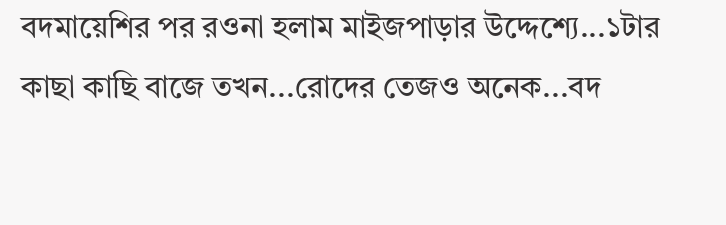বদমায়েশির পর রওনা হলাম মাইজপাড়ার উদ্দেশ্যে...১টার কাছা কাছি বাজে তখন...রোদের তেজও অনেক...বদ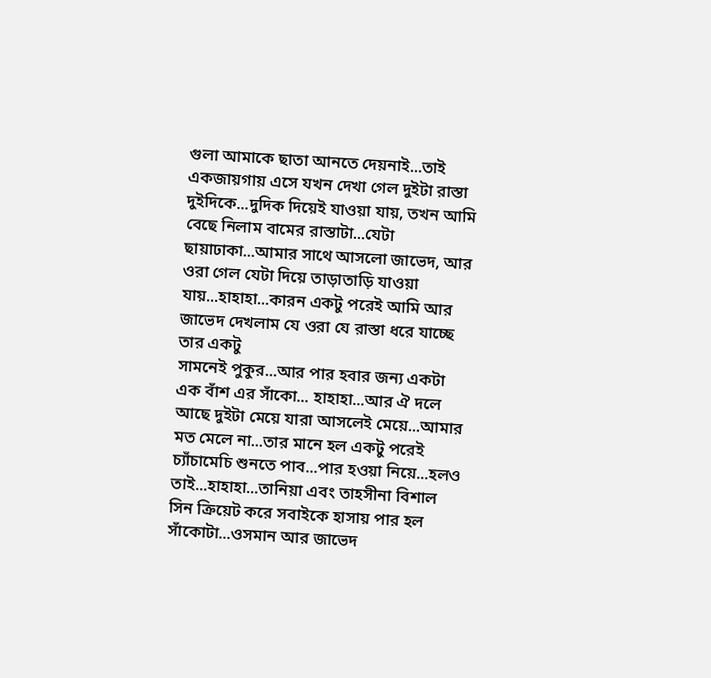গুলা আমাকে ছাতা আনতে দেয়নাই...তাই একজায়গায় এসে যখন দেখা গেল দুইটা রাস্তা দুইদিকে...দুদিক দিয়েই যাওয়া যায়, তখন আমি বেছে নিলাম বামের রাস্তাটা...যেটা ছায়াঢাকা...আমার সাথে আসলো জাভেদ, আর ওরা গেল যেটা দিয়ে তাড়াতাড়ি যাওয়া যায়...হাহাহা...কারন একটু পরেই আমি আর জাভেদ দেখলাম যে ওরা যে রাস্তা ধরে যাচ্ছে তার একটু
সামনেই পুকুর...আর পার হবার জন্য একটা এক বাঁশ এর সাঁকো... হাহাহা...আর ঐ দলে আছে দুইটা মেয়ে যারা আসলেই মেয়ে...আমার মত মেলে না...তার মানে হল একটু পরেই চ্যাঁচামেচি শুনতে পাব...পার হওয়া নিয়ে...হলও তাই...হাহাহা...তানিয়া এবং তাহসীনা বিশাল সিন ক্রিয়েট করে সবাইকে হাসায় পার হল সাঁকোটা...ওসমান আর জাভেদ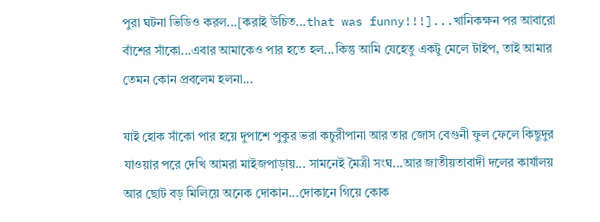পুরা ঘটনা ভিডিও করল...[করাই উচিত...that was funny!!!]...খানিকক্ষন পর আবারো বাঁশের সাঁকো...এবার আমাকেও পার হতে হল...কিন্তু আমি যেহেতু একটু মেলে টাইপ, তাই আমার তেমন কোন প্রবলেম হলনা...

যাই হোক সাঁকো পার হয়ে দুপাশে পুকুর ভরা কচুরীপানা আর তার জোস বেগুনী ফুল ফেলে কিছুদুর যাওয়ার পরে দেখি আমরা মাইজপাড়ায়... সামনেই মৈত্রী সংঘ...আর জাতীয়তাবাদী দলের কার্যালয় আর ছোট বড় মিলিয়ে অনেক দোকান...দোকানে গিয়ে কোক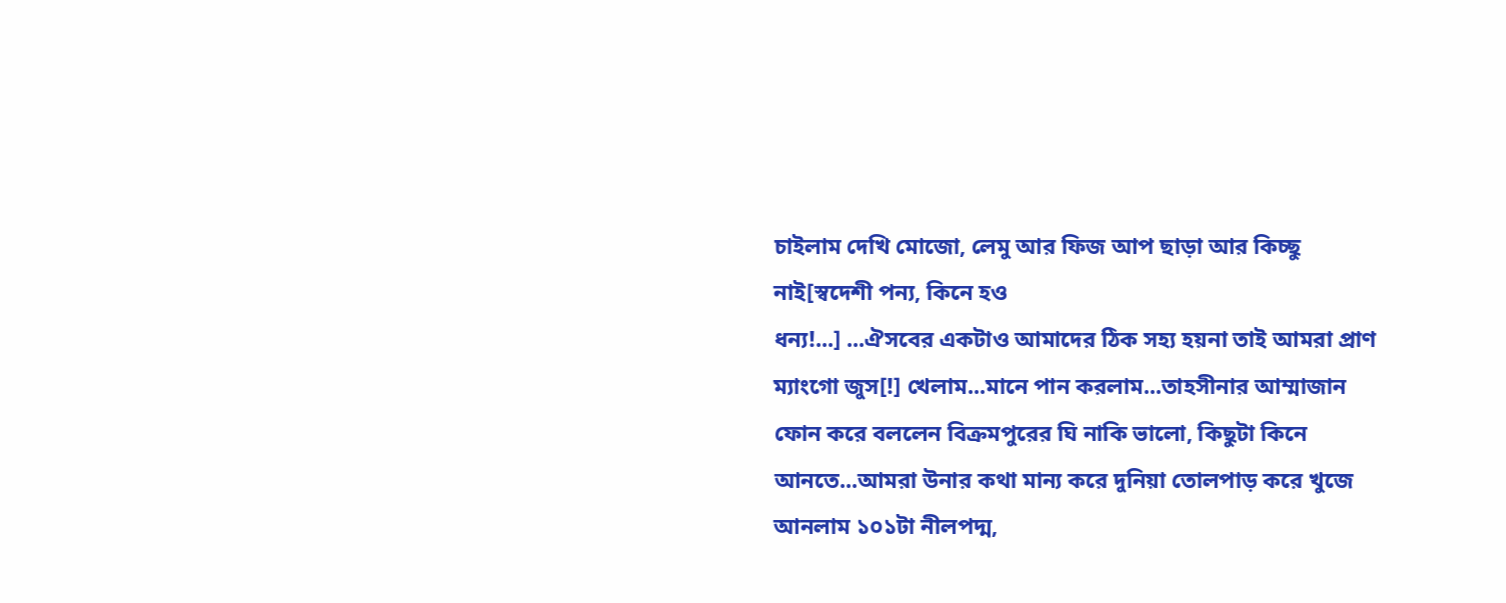চাইলাম দেখি মোজো, লেমু আর ফিজ আপ ছাড়া আর কিচ্ছু নাই[স্বদেশী পন্য, কিনে হও
ধন্য!...] ...ঐসবের একটাও আমাদের ঠিক সহ্য হয়না তাই আমরা প্রাণ ম্যাংগো জুস[!] খেলাম...মানে পান করলাম...তাহসীনার আম্মাজান ফোন করে বললেন বিক্রমপুরের ঘি নাকি ভালো, কিছুটা কিনে আনতে...আমরা উনার কথা মান্য করে দুনিয়া তোলপাড় করে খুজে আনলাম ১০১টা নীলপদ্ম,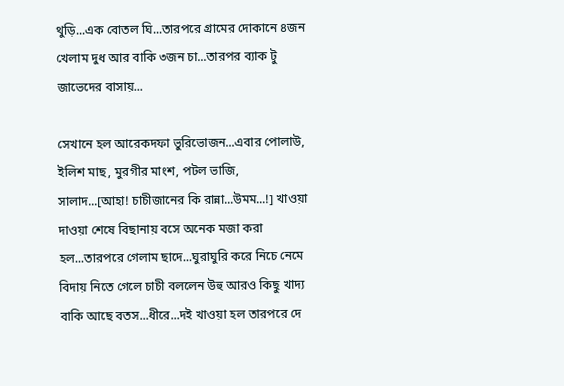থুড়ি...এক বোতল ঘি...তারপরে গ্রামের দোকানে ৪জন খেলাম দুধ আর বাকি ৩জন চা...তারপর ব্যাক টু জাভেদের বাসায়...

সেখানে হল আরেকদফা ভুরিভোজন...এবার পোলাউ, ইলিশ মাছ, মুরগীর মাংশ, পটল ভাজি, সালাদ...[আহা! চাচীজানের কি রান্না...উমম...!] খাওয়া দাওয়া শেষে বিছানায় বসে অনেক মজা করা হল...তারপরে গেলাম ছাদে...ঘুরাঘুরি করে নিচে নেমে বিদায় নিতে গেলে চাচী বললেন উহু আরও কিছু খাদ্য বাকি আছে বতস...ধীরে...দই খাওয়া হল তারপরে দে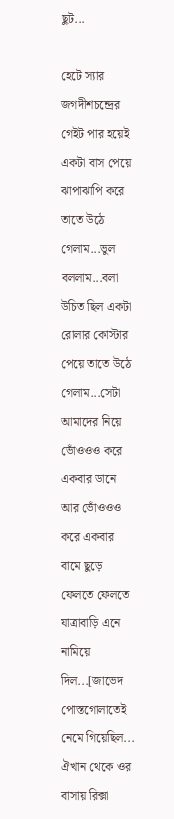ছুট...

হেটে স্যার জগদীশচন্দ্রের গেইট পার হয়েই একটা বাস পেয়ে ঝাপাঝাপি করে তাতে উঠে গেলাম...ভুল বললাম...বলা উচিত ছিল একটা রোলার কোস্টার পেয়ে তাতে উঠে গেলাম...সেটা আমাদের নিয়ে ভোঁওওও করে একবার ডানে আর ভোঁওওও করে একবার বামে ছুড়ে ফেলতে ফেলতে যাত্রাবাড়ি এনে নামিয়ে দিল...[জাভেদ পোস্তগোলাতেই নেমে গিয়েছিল... ঐখান থেকে ওর বাসায় রিক্সা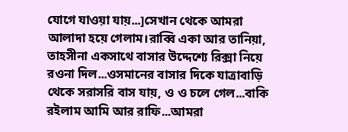যোগে যাওয়া যায়...]সেখান থেকে আমরা আলাদা হয়ে গেলাম।রাব্বি একা আর তানিয়া, তাহসীনা একসাথে বাসার উদ্দেশ্যে রিক্সা নিয়ে রওনা দিল...ওসমানের বাসার দিকে যাত্রাবাড়ি থেকে সরাসরি বাস যায়, ও ও চলে গেল...বাকি রইলাম আমি আর রাফি...আমরা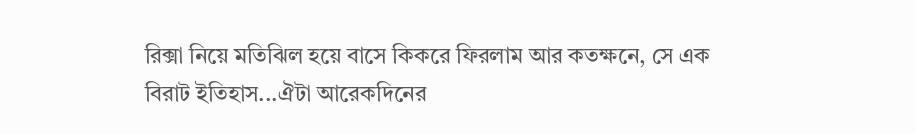রিক্সা নিয়ে মতিঝিল হয়ে বাসে কিকরে ফিরলাম আর কতক্ষনে, সে এক বিরাট ইতিহাস...ঐটা আরেকদিনের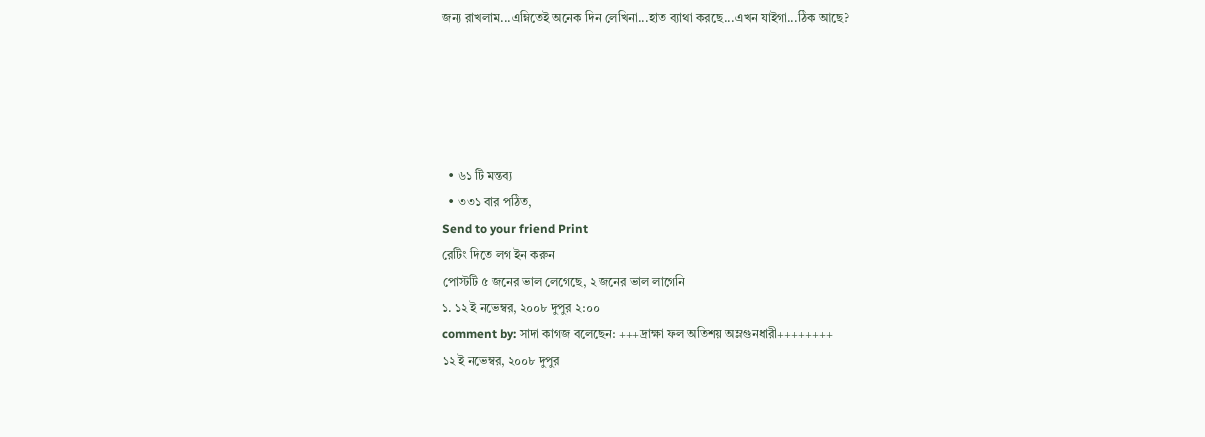জন্য রাখলাম...এম্নিতেই অনেক দিন লেখিনা...হাত ব্যাথা করছে...এখন যাইগা...ঠিক আছে?





  • ৬১ টি মন্তব্য
  • ৩৩১ বার পঠিত,
Send to your friend Print
রেটিং দিতে লগ ইন করুন
পোস্টটি ৫ জনের ভাল লেগেছে, ২ জনের ভাল লাগেনি
১. ১২ ই নভেম্বর, ২০০৮ দুপুর ২:০০
comment by: সাদা কাগজ বলেছেন: +++দ্রাক্ষা ফল অতিশয় অম্লগুনধারী++++++++
১২ ই নভেম্বর, ২০০৮ দুপুর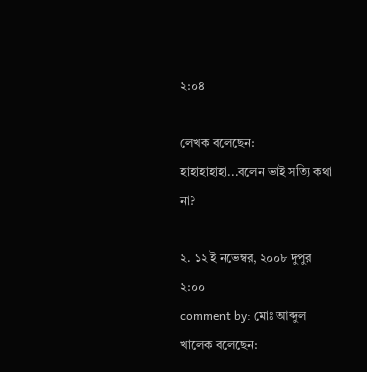২:০৪

লেখক বলেছেন: হাহাহাহাহা...বলেন ভাই সত্যি কথা না?

২. ১২ ই নভেম্বর, ২০০৮ দুপুর ২:০০
comment by: মোঃ আব্দুল খালেক বলেছেন: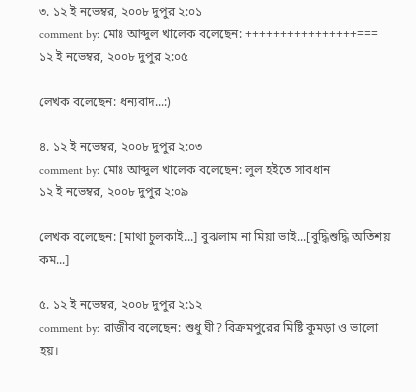৩. ১২ ই নভেম্বর, ২০০৮ দুপুর ২:০১
comment by: মোঃ আব্দুল খালেক বলেছেন: ++++++++++++++++===
১২ ই নভেম্বর, ২০০৮ দুপুর ২:০৫

লেখক বলেছেন: ধন্যবাদ...:)

৪. ১২ ই নভেম্বর, ২০০৮ দুপুর ২:০৩
comment by: মোঃ আব্দুল খালেক বলেছেন: লুল হইতে সাবধান
১২ ই নভেম্বর, ২০০৮ দুপুর ২:০৯

লেখক বলেছেন: [মাথা চুলকাই...] বুঝলাম না মিয়া ভাই...[বুদ্ধিশুদ্ধি অতিশয় কম...]

৫. ১২ ই নভেম্বর, ২০০৮ দুপুর ২:১২
comment by: রাজীব বলেছেন: শুধু ঘী? বিক্রমপুরের মিষ্টি কুমড়া ও ভালো হয়।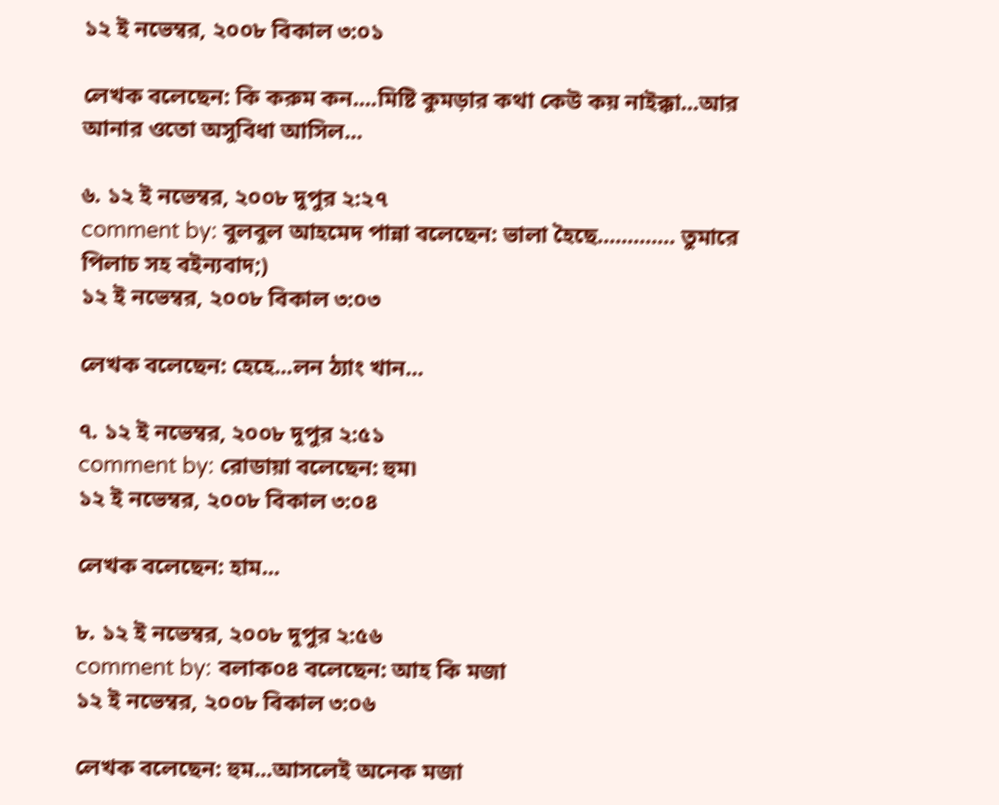১২ ই নভেম্বর, ২০০৮ বিকাল ৩:০১

লেখক বলেছেন: কি করুম কন....মিষ্টি কুমড়ার কথা কেউ কয় নাইক্কা...আর আনার ওতো অসুবিধা আসিল...

৬. ১২ ই নভেম্বর, ২০০৮ দুপুর ২:২৭
comment by: বুলবুল আহমেদ পান্না বলেছেন: ভালা হৈছে............. তুমারে পিলাচ সহ বইন্যবাদ;)
১২ ই নভেম্বর, ২০০৮ বিকাল ৩:০৩

লেখক বলেছেন: হেহে...লন ঠ্যাং খান...

৭. ১২ ই নভেম্বর, ২০০৮ দুপুর ২:৫১
comment by: রোডায়া বলেছেন: হুম৷
১২ ই নভেম্বর, ২০০৮ বিকাল ৩:০৪

লেখক বলেছেন: হাম...

৮. ১২ ই নভেম্বর, ২০০৮ দুপুর ২:৫৬
comment by: বলাক০৪ বলেছেন: আহ কি মজা
১২ ই নভেম্বর, ২০০৮ বিকাল ৩:০৬

লেখক বলেছেন: হুম...আসলেই অনেক মজা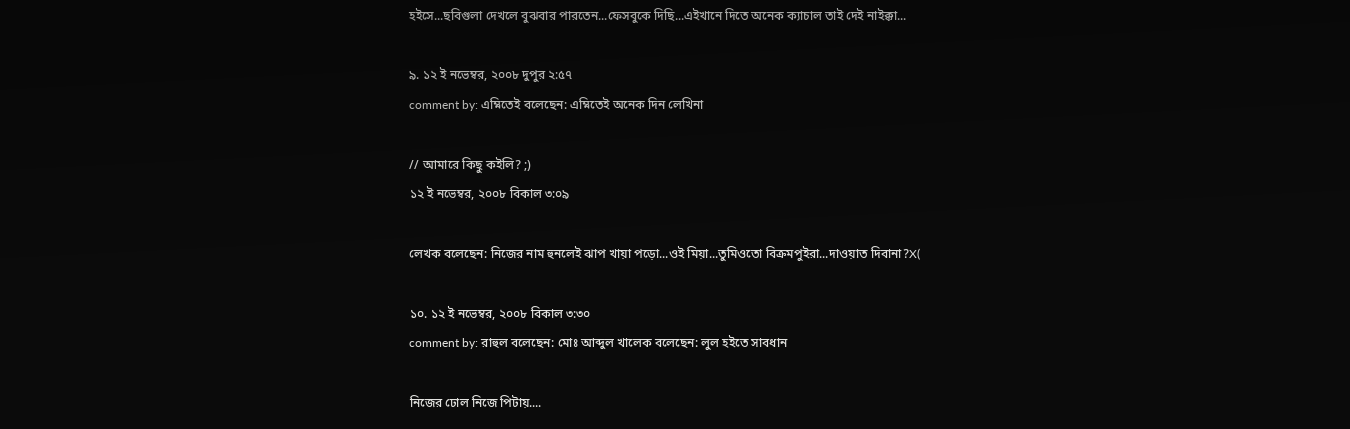হইসে...ছবিগুলা দেখলে বুঝবার পারতেন...ফেসবুকে দিছি...এইখানে দিতে অনেক ক্যাচাল তাই দেই নাইক্কা...

৯. ১২ ই নভেম্বর, ২০০৮ দুপুর ২:৫৭
comment by: এম্নিতেই বলেছেন: এম্নিতেই অনেক দিন লেখিনা

// আমারে কিছু কইলি? ;)
১২ ই নভেম্বর, ২০০৮ বিকাল ৩:০৯

লেখক বলেছেন: নিজের নাম হুনলেই ঝাপ খায়া পড়ো...ওই মিয়া...তুমিওতো বিক্রমপুইরা...দাওয়াত দিবানা?X(

১০. ১২ ই নভেম্বর, ২০০৮ বিকাল ৩:৩০
comment by: রাহুল বলেছেন: মোঃ আব্দুল খালেক বলেছেন: লুল হইতে সাবধান

নিজের ঢোল নিজে পিটায়....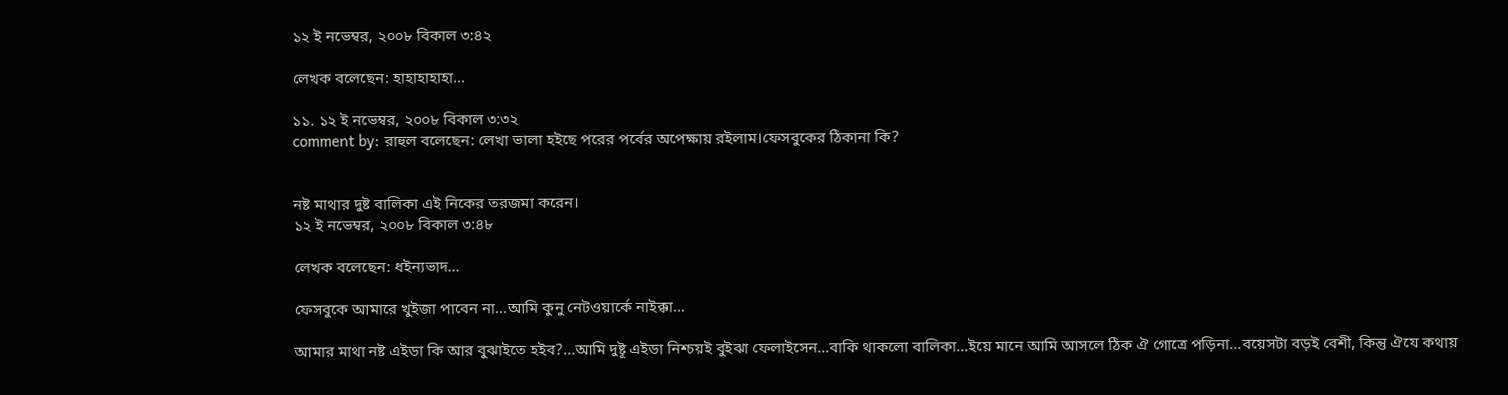১২ ই নভেম্বর, ২০০৮ বিকাল ৩:৪২

লেখক বলেছেন: হাহাহাহাহা...

১১. ১২ ই নভেম্বর, ২০০৮ বিকাল ৩:৩২
comment by: রাহুল বলেছেন: লেখা ভালা হইছে পরের পর্বের অপেক্ষায় রইলাম।ফেসবুকের ঠিকানা কি?


নষ্ট মাথার দুষ্ট বালিকা এই নিকের তরজমা করেন।
১২ ই নভেম্বর, ২০০৮ বিকাল ৩:৪৮

লেখক বলেছেন: ধইন্যভাদ...

ফেসবুকে আমারে খুইজা পাবেন না...আমি কুনু নেটওয়ার্কে নাইক্কা...

আমার মাথা নষ্ট এইডা কি আর বুঝাইতে হইব?...আমি দুষ্টূ এইডা নিশ্চয়ই বুইঝা ফেলাইসেন...বাকি থাকলো বালিকা...ইয়ে মানে আমি আসলে ঠিক ঐ গোত্রে পড়িনা...বয়েসটা বড়ই বেশী, কিন্তু ঐযে কথায়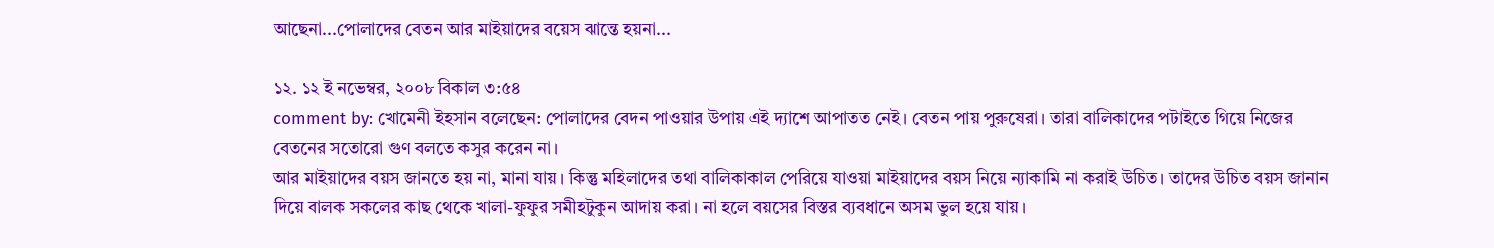আছেনা...পোলাদের বেতন আর মাইয়াদের বয়েস ঝান্তে হয়না...

১২. ১২ ই নভেম্বর, ২০০৮ বিকাল ৩:৫৪
comment by: খোমেনী ইহসান বলেছেন: পোলাদের বেদন পাওয়ার উপায় এই দ্যাশে আপাতত নেই। বেতন পায় পুরুষেরা। তারা বালিকাদের পটাইতে গিয়ে নিজের বেতনের সতোরো গুণ বলতে কসুর করেন না।
আর মাইয়াদের বয়স জানতে হয় না, মানা যায়। কিন্তু মহিলাদের তথা বালিকাকাল পেরিয়ে যাওয়া মাইয়াদের বয়স নিয়ে ন্যাকামি না করাই উচিত। তাদের উচিত বয়স জানান দিয়ে বালক সকলের কাছ থেকে খালা-ফুফুর সমীহটুকুন আদায় করা। না হলে বয়সের বিস্তর ব্যবধানে অসম ভুল হয়ে যায়।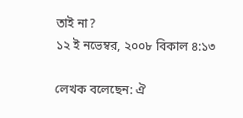তাই না?
১২ ই নভেম্বর, ২০০৮ বিকাল ৪:১৩

লেখক বলেছেন: ঐ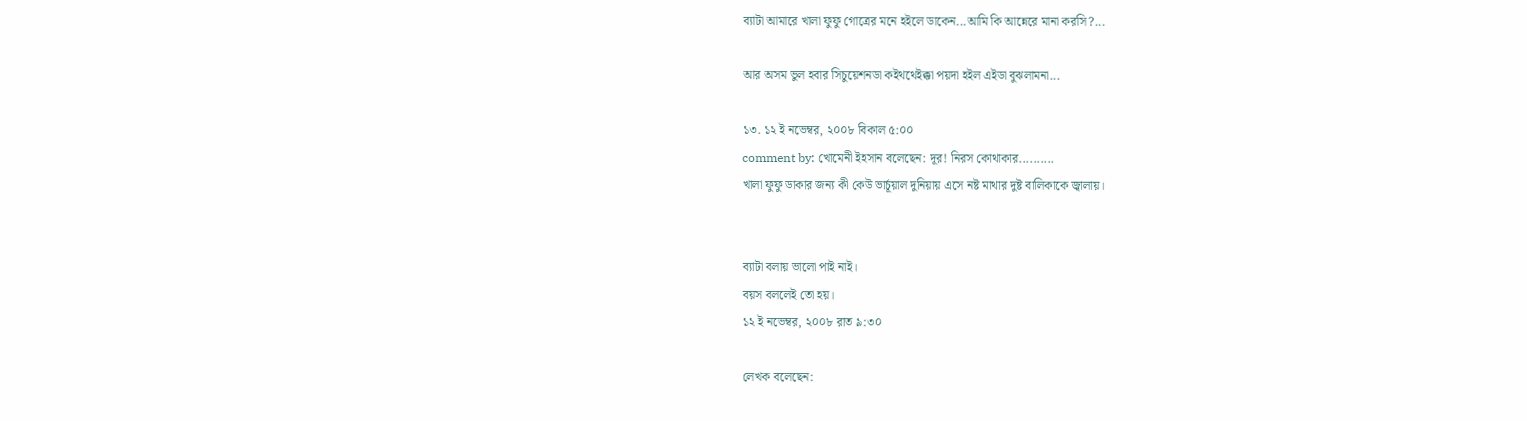ব্যাটা আমারে খালা ফুফু গোত্রের মনে হইলে ডাকেন...আমি কি আন্নেরে মানা করসি?...

আর অসম ভুল হবার সিচুয়েশনডা কইথথেইক্কা পয়দা হইল এইডা বুঝলামনা...

১৩. ১২ ই নভেম্বর, ২০০৮ বিকাল ৫:০০
comment by: খোমেনী ইহসান বলেছেন: দূর! নিরস কোথাকার..........
খালা ফুফু ডাকার জন্য কী কেউ ভার্চূয়াল দুনিয়ায় এসে নষ্ট মাথার দুষ্ট বালিকাকে জ্বালায়।


ব্যাটা বলায় ভালো পাই নাই।
বয়স বললেই তো হয়।
১২ ই নভেম্বর, ২০০৮ রাত ৯:৩০

লেখক বলেছেন: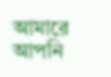আমারে আপনি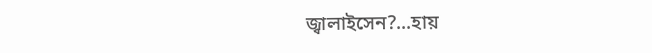জ্বালাইসেন?...হায়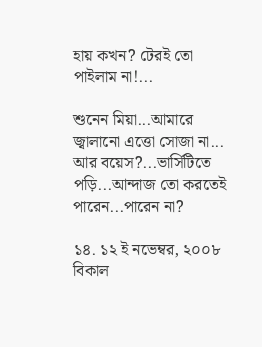হায় কখন? টেরই তো পাইলাম না!...

শুনেন মিয়া...আমারে জ্বালানো এত্তো সোজা না...
আর বয়েস?...ভার্সিটিতে পড়ি...আন্দাজ তো করতেই পারেন...পারেন না?

১৪. ১২ ই নভেম্বর, ২০০৮ বিকাল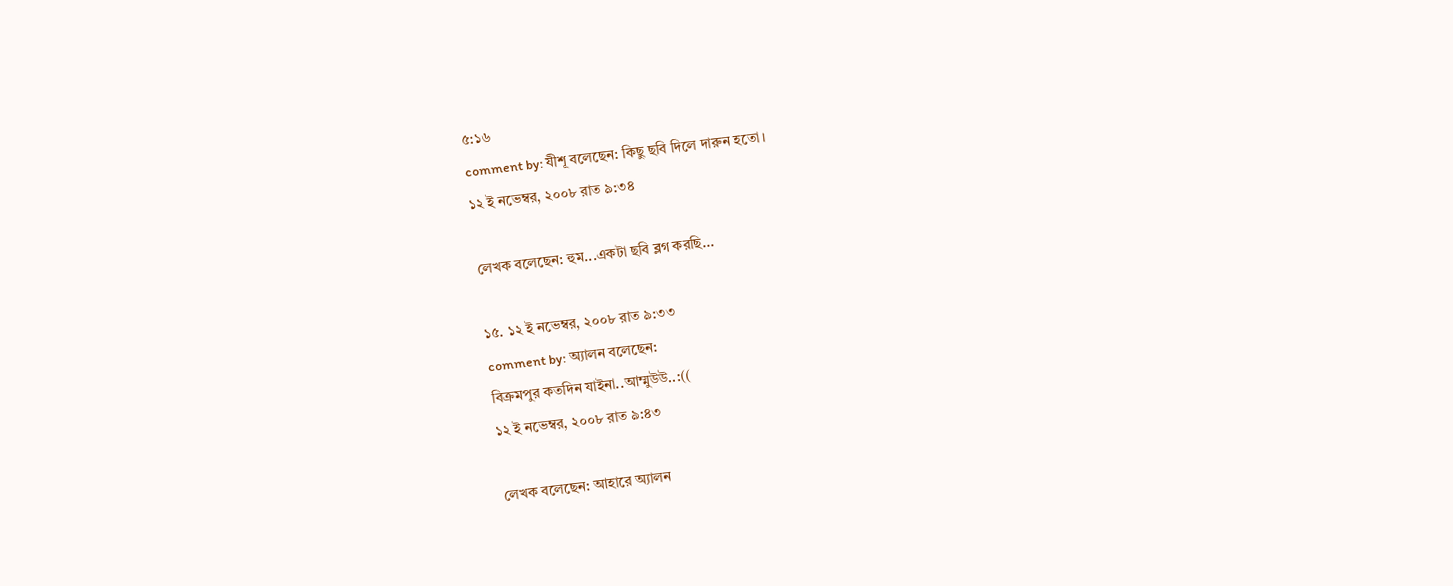৫:১৬
comment by: যীশূ বলেছেন: কিছু ছবি দিলে দারুন হতো।
১২ ই নভেম্বর, ২০০৮ রাত ৯:৩৪

লেখক বলেছেন: হুম...একটা ছবি ব্লগ করছি...

১৫. ১২ ই নভেম্বর, ২০০৮ রাত ৯:৩৩
comment by: অ্যালন বলেছেন:
বিক্রমপুর কতদিন যাইনা..আম্মুউউ..:((
১২ ই নভেম্বর, ২০০৮ রাত ৯:৪৩

লেখক বলেছেন: আহারে অ্যালন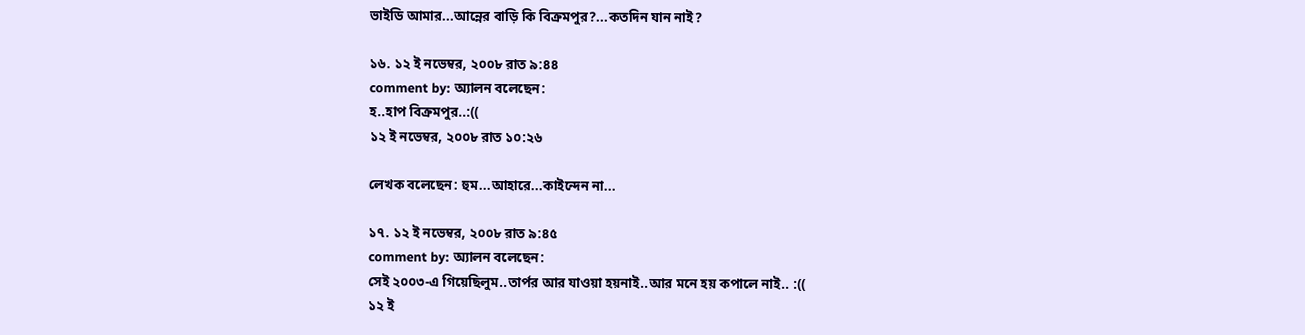ভাইডি আমার...আন্নের বাড়ি কি বিক্রমপুর?...কতদিন যান নাই?

১৬. ১২ ই নভেম্বর, ২০০৮ রাত ৯:৪৪
comment by: অ্যালন বলেছেন:
হ..হাপ বিক্রমপুর..:((
১২ ই নভেম্বর, ২০০৮ রাত ১০:২৬

লেখক বলেছেন: হুম...আহারে...কাইন্দেন না...

১৭. ১২ ই নভেম্বর, ২০০৮ রাত ৯:৪৫
comment by: অ্যালন বলেছেন:
সেই ২০০৩-এ গিয়েছিলুম..তার্পর আর যাওয়া হয়নাই..আর মনে হয় কপালে নাই.. :((
১২ ই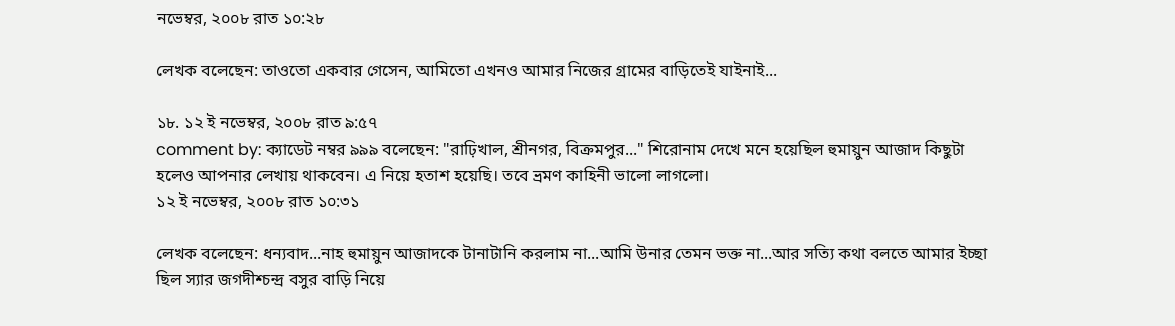নভেম্বর, ২০০৮ রাত ১০:২৮

লেখক বলেছেন: তাওতো একবার গেসেন, আমিতো এখনও আমার নিজের গ্রামের বাড়িতেই যাইনাই...

১৮. ১২ ই নভেম্বর, ২০০৮ রাত ৯:৫৭
comment by: ক্যাডেট নম্বর ৯৯৯ বলেছেন: "রাঢ়িখাল, শ্রীনগর, বিক্রমপুর..." শিরোনাম দেখে মনে হয়েছিল হুমায়ুন আজাদ কিছুটা হলেও আপনার লেখায় থাকবেন। এ নিয়ে হতাশ হয়েছি। তবে ভ্রমণ কাহিনী ভালো লাগলো।
১২ ই নভেম্বর, ২০০৮ রাত ১০:৩১

লেখক বলেছেন: ধন্যবাদ...নাহ হুমায়ুন আজাদকে টানাটানি করলাম না...আমি উনার তেমন ভক্ত না...আর সত্যি কথা বলতে আমার ইচ্ছা ছিল স্যার জগদীশ্চন্দ্র বসুর বাড়ি নিয়ে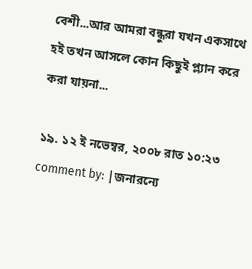বেশী...আর আমরা বন্ধুরা যখন একসাথে হই তখন আসলে কোন কিছুই প্ল্যান করে করা যায়না...

১৯. ১২ ই নভেম্বর, ২০০৮ রাত ১০:২৩
comment by: |জনারন্যে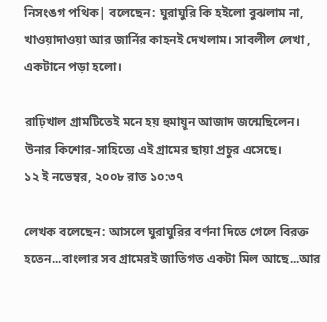নিসংঙগ পথিক| বলেছেন: ঘুরাঘুরি কি হইলো বুঝলাম না, খাওয়াদাওয়া আর জার্নির কাহনই দেখলাম। সাবলীল লেখা , একটানে পড়া হলো।

রাঢ়িখাল গ্রামটিতেই মনে হয় হুমায়ূন আজাদ জন্মেছিলেন। উনার কিশোর-সাহিত্যে এই গ্রামের ছায়া প্রচুর এসেছে।
১২ ই নভেম্বর, ২০০৮ রাত ১০:৩৭

লেখক বলেছেন: আসলে ঘুরাঘুরির বর্ণনা দিতে গেলে বিরক্ত হতেন...বাংলার সব গ্রামেরই জাতিগত একটা মিল আছে...আর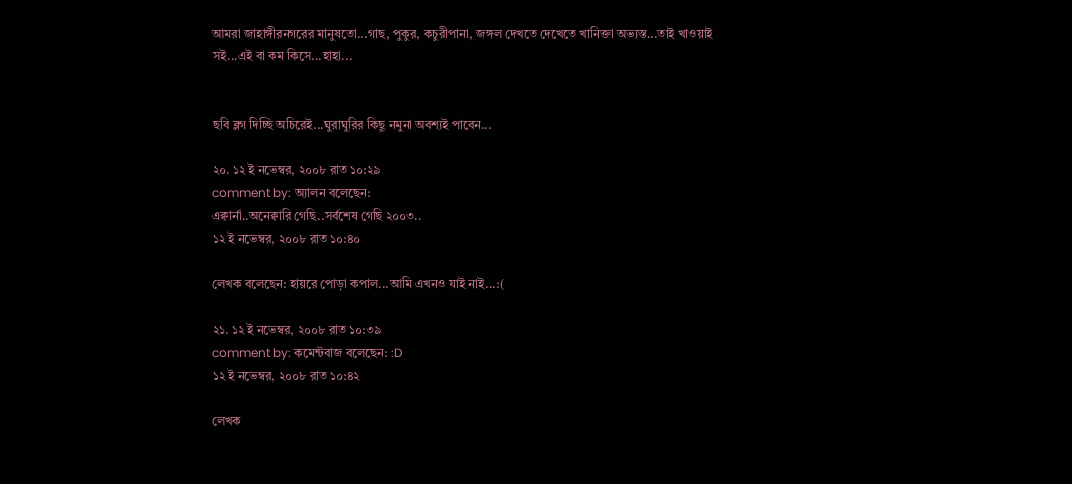আমরা জাহাঙ্গীরনগরের মানুষতো...গাছ, পুকুর, কচুরীপানা, জঙ্গল দেখতে দেখেতে খানিক্তা অভ্যস্ত...তাই খাওয়াই সই...এই বা কম কিসে...হাহা...


ছবি ব্লগ দিচ্ছি অচিরেই...ঘুরাঘুরির কিছু নমুনা অবশ্যই পাবেন...

২০. ১২ ই নভেম্বর, ২০০৮ রাত ১০:২৯
comment by: অ্যালন বলেছেন:
এক্বার্না..অনেক্বারি গেছি..সর্বশেষ গেছি ২০০৩..
১২ ই নভেম্বর, ২০০৮ রাত ১০:৪০

লেখক বলেছেন: হায়রে পোড়া কপাল...আমি এখনও যাই নাই...:(

২১. ১২ ই নভেম্বর, ২০০৮ রাত ১০:৩৯
comment by: কমেন্টবাজ বলেছেন: :D
১২ ই নভেম্বর, ২০০৮ রাত ১০:৪২

লেখক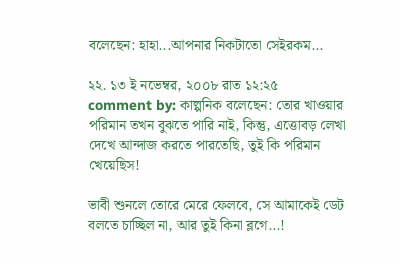বলেছেন: হাহা...আপনার নিকটাতো সেইরকম...

২২. ১৩ ই নভেম্বর, ২০০৮ রাত ১২:২৫
comment by: কাল্পনিক বলেছেন: তোর খাওয়ার পরিমান তখন বুঝতে পারি নাই, কিন্তু, এত্তোবড় লেখা দেখে আন্দাজ করতে পারতেছি, তুই কি পরিমান খেয়েছিস!

ভাবী শুনলে তোরে মেরে ফেলবে, সে আমাকেই ডেট বলতে চাচ্ছিল না, আর তুই কিনা ব্লগে...!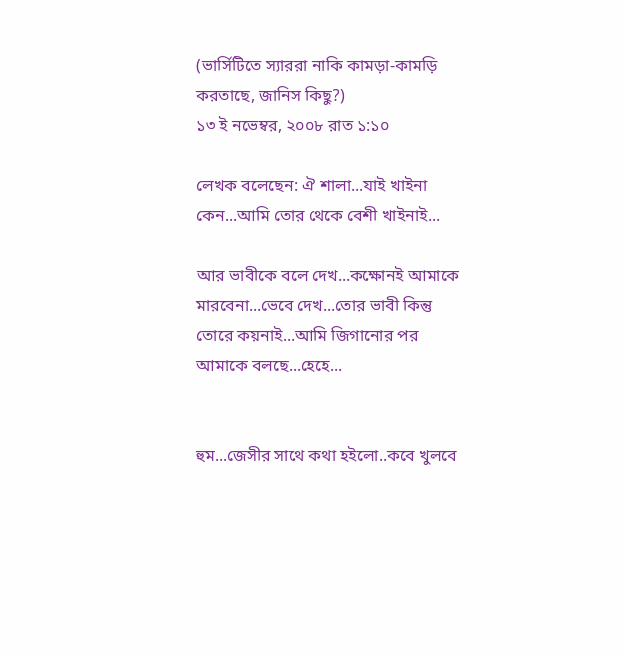(ভার্সিটিতে স্যাররা নাকি কামড়া-কামড়ি করতাছে, জানিস কিছু?)
১৩ ই নভেম্বর, ২০০৮ রাত ১:১০

লেখক বলেছেন: ঐ শালা...যাই খাইনা কেন...আমি তোর থেকে বেশী খাইনাই...

আর ভাবীকে বলে দেখ...কক্ষোনই আমাকে মারবেনা...ভেবে দেখ...তোর ভাবী কিন্তু তোরে কয়নাই...আমি জিগানোর পর আমাকে বলছে...হেহে...


হুম...জেসীর সাথে কথা হইলো..কবে খুলবে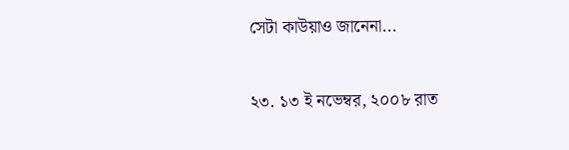সেটা কাউয়াও জানেনা...

২৩. ১৩ ই নভেম্বর, ২০০৮ রাত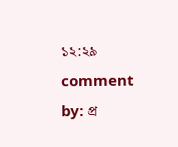১২:২৯
comment by: প্র